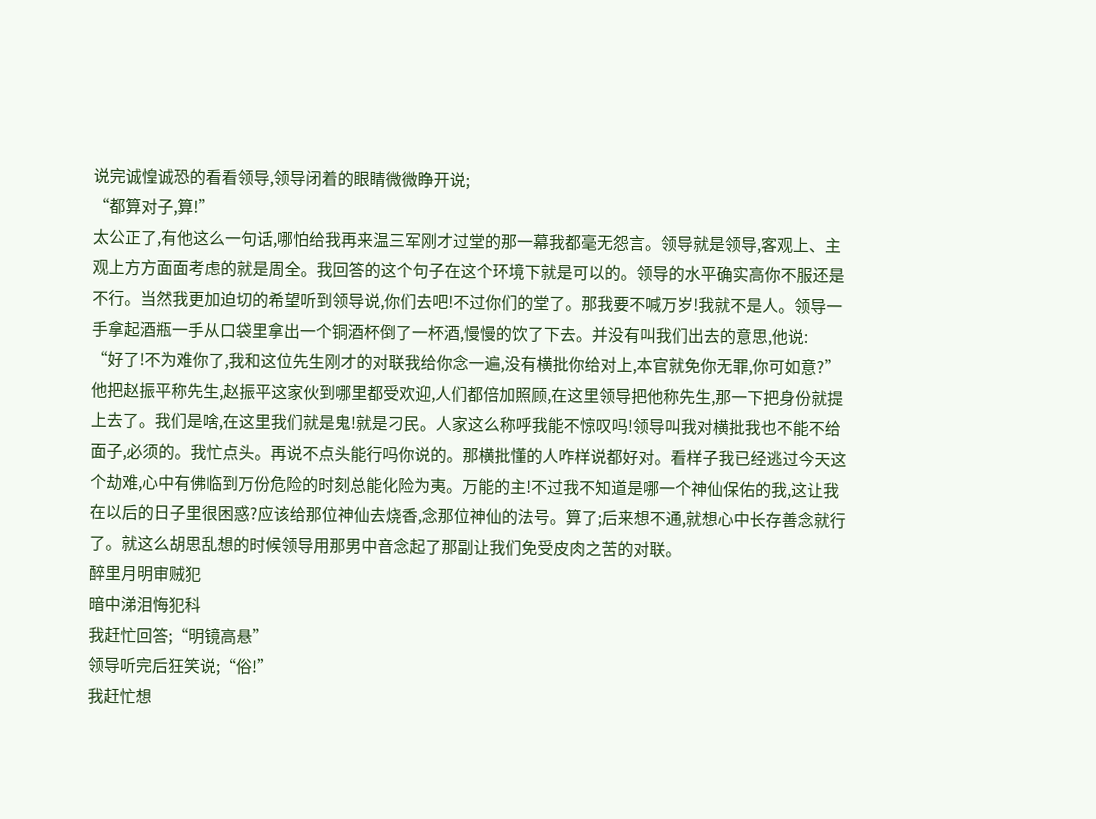说完诚惶诚恐的看看领导,领导闭着的眼睛微微睁开说;
“都算对子,算!”
太公正了,有他这么一句话,哪怕给我再来温三军刚才过堂的那一幕我都毫无怨言。领导就是领导,客观上、主观上方方面面考虑的就是周全。我回答的这个句子在这个环境下就是可以的。领导的水平确实高你不服还是不行。当然我更加迫切的希望听到领导说,你们去吧!不过你们的堂了。那我要不喊万岁!我就不是人。领导一手拿起酒瓶一手从口袋里拿出一个铜酒杯倒了一杯酒,慢慢的饮了下去。并没有叫我们出去的意思,他说:
“好了!不为难你了,我和这位先生刚才的对联我给你念一遍,没有横批你给对上,本官就免你无罪,你可如意?”
他把赵振平称先生,赵振平这家伙到哪里都受欢迎,人们都倍加照顾,在这里领导把他称先生,那一下把身份就提上去了。我们是啥,在这里我们就是鬼!就是刁民。人家这么称呼我能不惊叹吗!领导叫我对横批我也不能不给面子,必须的。我忙点头。再说不点头能行吗你说的。那横批懂的人咋样说都好对。看样子我已经逃过今天这个劫难,心中有佛临到万份危险的时刻总能化险为夷。万能的主!不过我不知道是哪一个神仙保佑的我,这让我在以后的日子里很困惑?应该给那位神仙去烧香,念那位神仙的法号。算了;后来想不通,就想心中长存善念就行了。就这么胡思乱想的时候领导用那男中音念起了那副让我们免受皮肉之苦的对联。
醉里月明审贼犯
暗中涕泪悔犯科
我赶忙回答;“明镜高悬”
领导听完后狂笑说;“俗!”
我赶忙想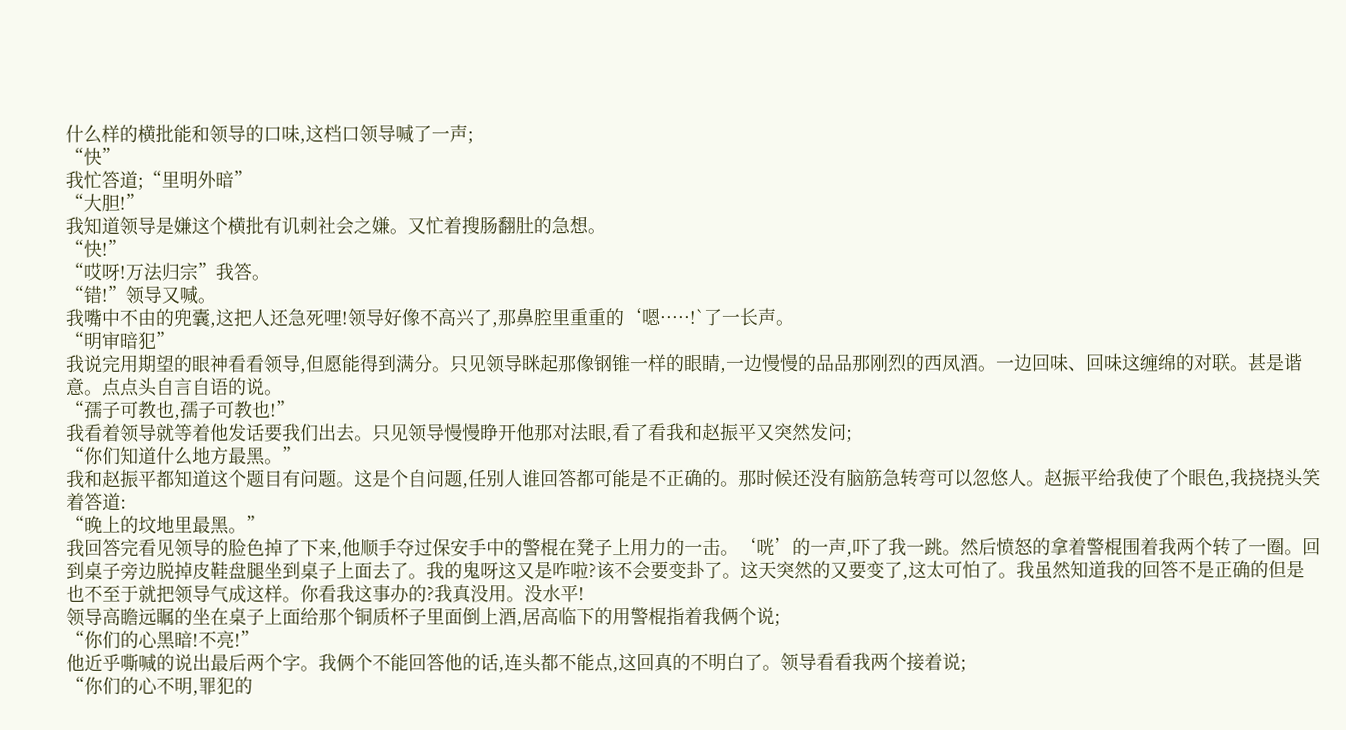什么样的横批能和领导的口味,这档口领导喊了一声;
“快”
我忙答道;“里明外暗”
“大胆!”
我知道领导是嫌这个横批有讥刺社会之嫌。又忙着搜肠翻肚的急想。
“快!”
“哎呀!万法归宗”我答。
“错!”领导又喊。
我嘴中不由的兜囊,这把人还急死哩!领导好像不高兴了,那鼻腔里重重的‘嗯·····!`了一长声。
“明审暗犯”
我说完用期望的眼神看看领导,但愿能得到满分。只见领导眯起那像钢锥一样的眼睛,一边慢慢的品品那刚烈的西凤酒。一边回味、回味这缠绵的对联。甚是谐意。点点头自言自语的说。
“孺子可教也,孺子可教也!”
我看着领导就等着他发话要我们出去。只见领导慢慢睁开他那对法眼,看了看我和赵振平又突然发问;
“你们知道什么地方最黑。”
我和赵振平都知道这个题目有问题。这是个自问题,任别人谁回答都可能是不正确的。那时候还没有脑筋急转弯可以忽悠人。赵振平给我使了个眼色,我挠挠头笑着答道:
“晚上的坟地里最黑。”
我回答完看见领导的脸色掉了下来,他顺手夺过保安手中的警棍在凳子上用力的一击。‘咣’的一声,吓了我一跳。然后愤怒的拿着警棍围着我两个转了一圈。回到桌子旁边脱掉皮鞋盘腿坐到桌子上面去了。我的鬼呀这又是咋啦?该不会要变卦了。这天突然的又要变了,这太可怕了。我虽然知道我的回答不是正确的但是也不至于就把领导气成这样。你看我这事办的?我真没用。没水平!
领导高瞻远瞩的坐在桌子上面给那个铜质杯子里面倒上酒,居高临下的用警棍指着我俩个说;
“你们的心黑暗!不亮!”
他近乎嘶喊的说出最后两个字。我俩个不能回答他的话,连头都不能点,这回真的不明白了。领导看看我两个接着说;
“你们的心不明,罪犯的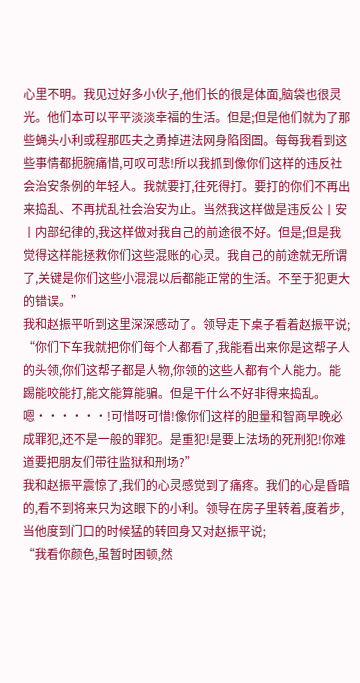心里不明。我见过好多小伙子,他们长的很是体面,脑袋也很灵光。他们本可以平平淡淡幸福的生活。但是;但是他们就为了那些蝇头小利或程那匹夫之勇掉进法网身陷囹圄。每每我看到这些事情都扼腕痛惜,可叹可悲!所以我抓到像你们这样的违反社会治安条例的年轻人。我就要打,往死得打。要打的你们不再出来捣乱、不再扰乱社会治安为止。当然我这样做是违反公丨安丨内部纪律的,我这样做对我自己的前途很不好。但是;但是我觉得这样能拯救你们这些混账的心灵。我自己的前途就无所谓了,关键是你们这些小混混以后都能正常的生活。不至于犯更大的错误。”
我和赵振平听到这里深深感动了。领导走下桌子看着赵振平说;
“你们下车我就把你们每个人都看了,我能看出来你是这帮子人的头领,你们这帮子都是人物,你领的这些人都有个人能力。能踢能咬能打,能文能算能骗。但是干什么不好非得来捣乱。嗯······!可惜呀可惜!像你们这样的胆量和智商早晚必成罪犯,还不是一般的罪犯。是重犯!是要上法场的死刑犯!你难道要把朋友们带往监狱和刑场?”
我和赵振平震惊了,我们的心灵感觉到了痛疼。我们的心是昏暗的,看不到将来只为这眼下的小利。领导在房子里转着,度着步,当他度到门口的时候猛的转回身又对赵振平说;
“我看你颜色,虽暂时困顿,然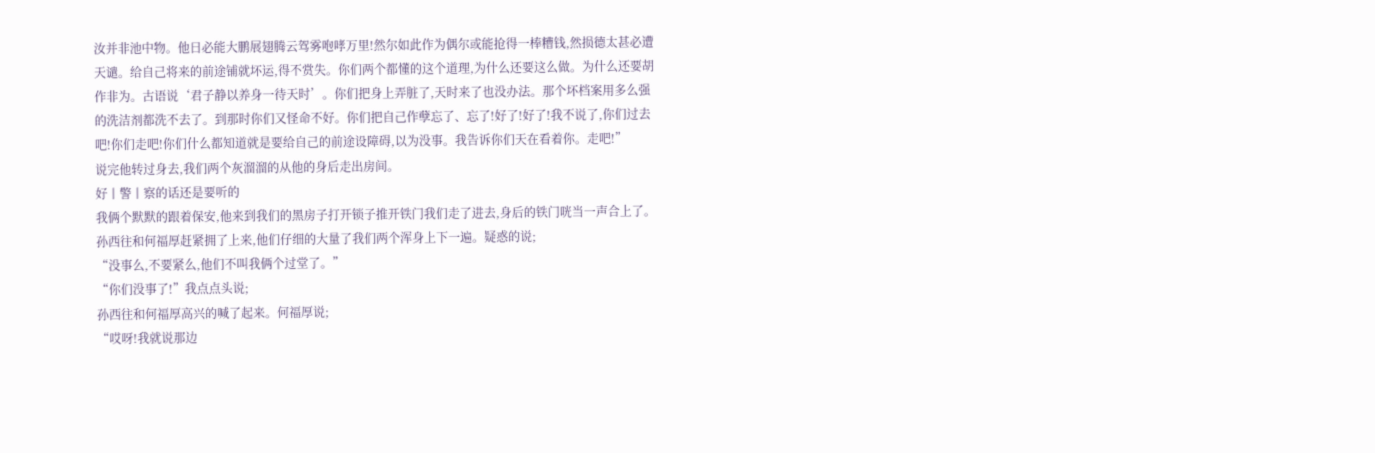汝并非池中物。他日必能大鹏展翅腾云驾雾咆哮万里!然尔如此作为偶尔或能抢得一棒糟钱,然损德太甚必遭天谴。给自己将来的前途铺就坏运,得不赏失。你们两个都懂的这个道理,为什么还要这么做。为什么还要胡作非为。古语说‘君子静以养身一待天时’。你们把身上弄脏了,天时来了也没办法。那个坏档案用多么强的洗洁剂都洗不去了。到那时你们又怪命不好。你们把自己作孽忘了、忘了!好了!好了!我不说了,你们过去吧!你们走吧!你们什么都知道就是要给自己的前途设障碍,以为没事。我告诉你们天在看着你。走吧!”
说完他转过身去,我们两个灰溜溜的从他的身后走出房间。
好丨警丨察的话还是要听的
我俩个默默的跟着保安,他来到我们的黑房子打开锁子推开铁门我们走了进去,身后的铁门咣当一声合上了。孙西往和何福厚赶紧拥了上来,他们仔细的大量了我们两个浑身上下一遍。疑惑的说;
“没事么,不要紧么,他们不叫我俩个过堂了。”
“你们没事了!”我点点头说;
孙西往和何福厚高兴的喊了起来。何福厚说;
“哎呀!我就说那边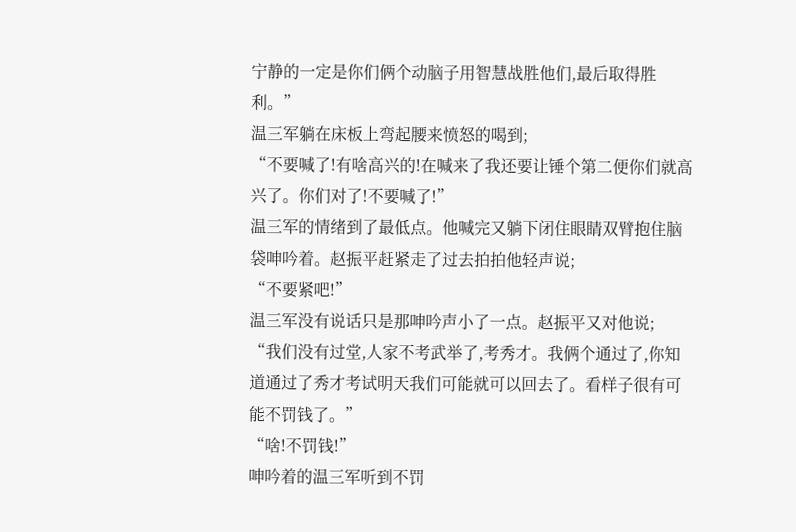宁静的一定是你们俩个动脑子用智慧战胜他们,最后取得胜利。”
温三军躺在床板上弯起腰来愤怒的喝到;
“不要喊了!有啥高兴的!在喊来了我还要让锤个第二便你们就高兴了。你们对了!不要喊了!”
温三军的情绪到了最低点。他喊完又躺下闭住眼睛双臂抱住脑袋呻吟着。赵振平赶紧走了过去拍拍他轻声说;
“不要紧吧!”
温三军没有说话只是那呻吟声小了一点。赵振平又对他说;
“我们没有过堂,人家不考武举了,考秀才。我俩个通过了,你知道通过了秀才考试明天我们可能就可以回去了。看样子很有可能不罚钱了。”
“啥!不罚钱!”
呻吟着的温三军听到不罚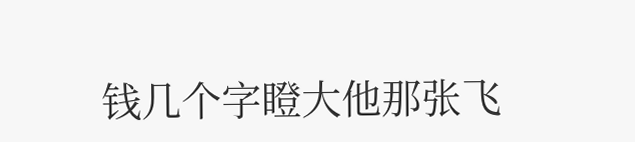钱几个字瞪大他那张飞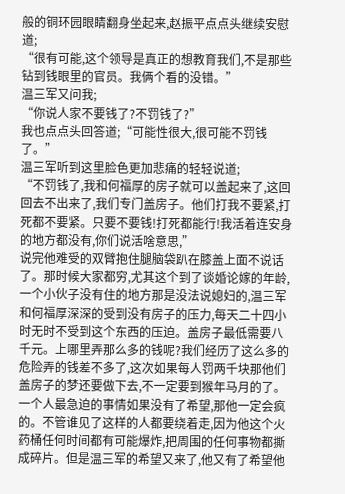般的铜环园眼睛翻身坐起来,赵振平点点头继续安慰道;
“很有可能,这个领导是真正的想教育我们,不是那些钻到钱眼里的官员。我俩个看的没错。”
温三军又问我;
“你说人家不要钱了?不罚钱了?”
我也点点头回答道;“可能性很大,很可能不罚钱了。”
温三军听到这里脸色更加悲痛的轻轻说道;
“不罚钱了,我和何福厚的房子就可以盖起来了,这回回去不出来了,我们专门盖房子。他们打我不要紧,打死都不要紧。只要不要钱!打死都能行!我活着连安身的地方都没有,你们说活啥意思,”
说完他难受的双臂抱住腿脑袋趴在膝盖上面不说话了。那时候大家都穷,尤其这个到了谈婚论嫁的年龄,一个小伙子没有住的地方那是没法说媳妇的,温三军和何福厚深深的受到没有房子的压力,每天二十四小时无时不受到这个东西的压迫。盖房子最低需要八千元。上哪里弄那么多的钱呢?我们经历了这么多的危险弄的钱差不多了,这次如果每人罚两千块那他们盖房子的梦还要做下去,不一定要到猴年马月的了。一个人最急迫的事情如果没有了希望,那他一定会疯的。不管谁见了这样的人都要绕着走,因为他这个火药桶任何时间都有可能爆炸,把周围的任何事物都撕成碎片。但是温三军的希望又来了,他又有了希望他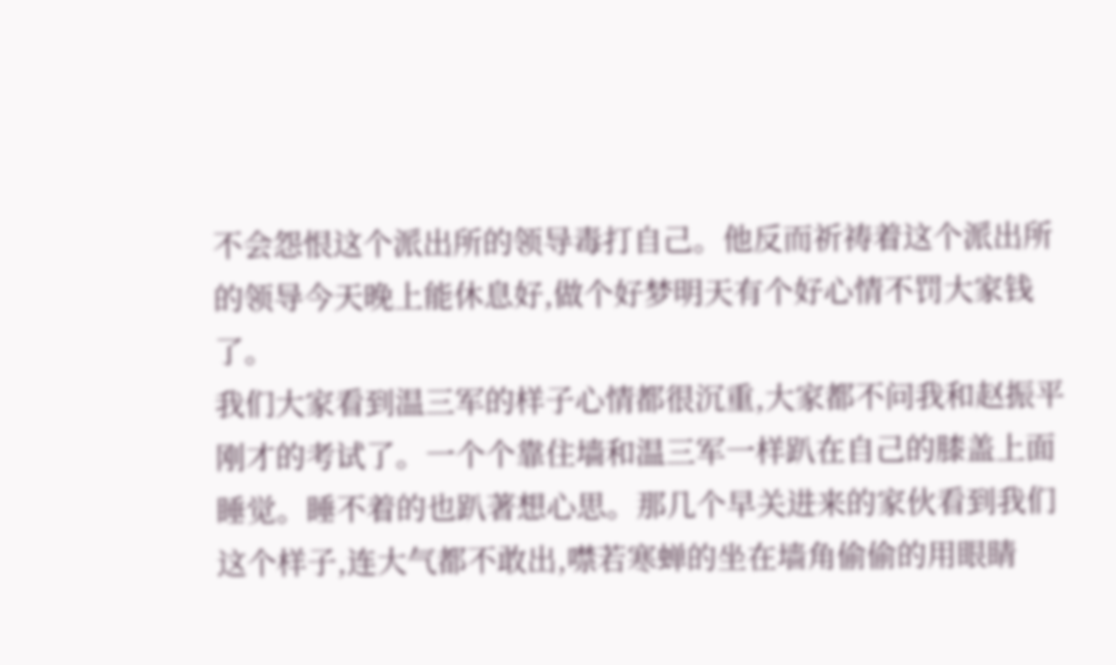不会怨恨这个派出所的领导毒打自己。他反而祈祷着这个派出所的领导今天晚上能休息好,做个好梦明天有个好心情不罚大家钱了。
我们大家看到温三军的样子心情都很沉重,大家都不问我和赵振平刚才的考试了。一个个靠住墙和温三军一样趴在自己的膝盖上面睡觉。睡不着的也趴著想心思。那几个早关进来的家伙看到我们这个样子,连大气都不敢出,噤若寒蝉的坐在墙角偷偷的用眼睛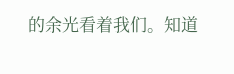的余光看着我们。知道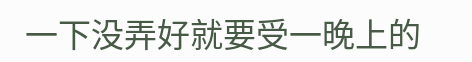一下没弄好就要受一晚上的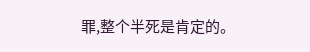罪,整个半死是肯定的。